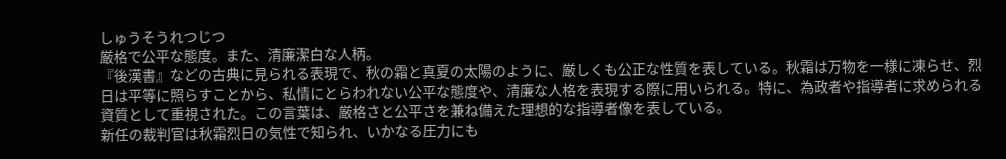しゅうそうれつじつ
厳格で公平な態度。また、清廉潔白な人柄。
『後漢書』などの古典に見られる表現で、秋の霜と真夏の太陽のように、厳しくも公正な性質を表している。秋霜は万物を一様に凍らせ、烈日は平等に照らすことから、私情にとらわれない公平な態度や、清廉な人格を表現する際に用いられる。特に、為政者や指導者に求められる資質として重視された。この言葉は、厳格さと公平さを兼ね備えた理想的な指導者像を表している。
新任の裁判官は秋霜烈日の気性で知られ、いかなる圧力にも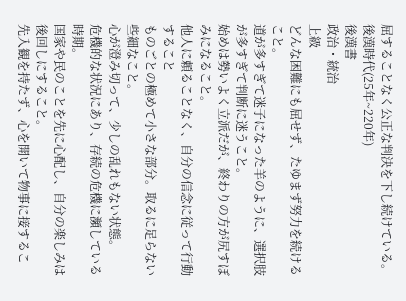屈することなく公正な判決を下し続けている。
後漢時代(25年~220年)
後漢書
政治・統治
上級
どんな困難にも屈せず、たゆまず努力を続けること。
道が多すぎて迷子になった羊のように、選択肢が多すぎて判断に迷うこと。
始めは勢いよく立派だが、終わりの方が尻すぼみになること。
他人に頼ることなく、自分の信念に従って行動すること
ものごとの極めて小さな部分。取るに足らない些細なこと。
心が澄み切って、少しの乱れもない状態。
危機的な状況にあり、存続の危機に瀕している時期。
国家や民のことを先に心配し、自分の楽しみは後回しにすること。
先入観を持たず、心を開いて物事に接するこ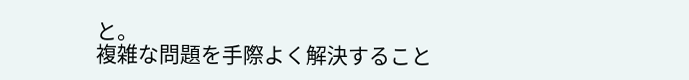と。
複雑な問題を手際よく解決すること